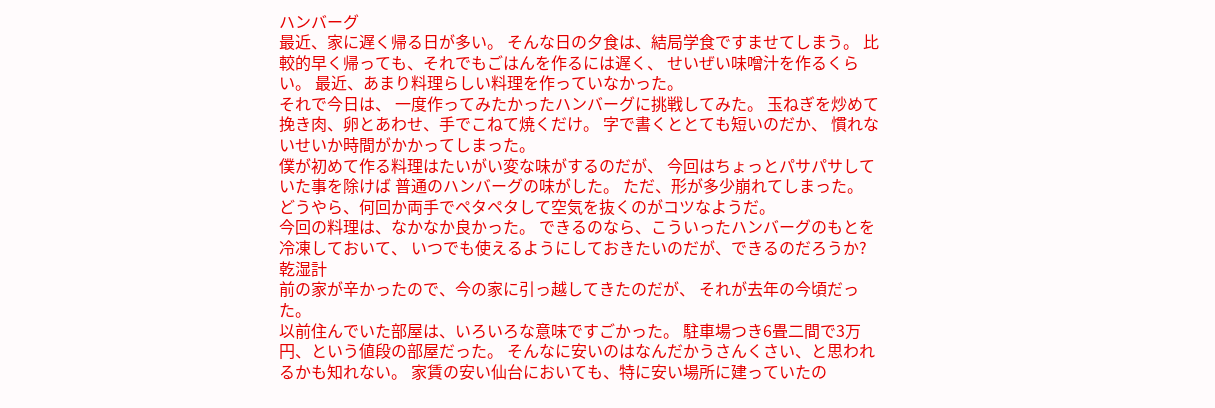ハンバーグ
最近、家に遅く帰る日が多い。 そんな日の夕食は、結局学食ですませてしまう。 比較的早く帰っても、それでもごはんを作るには遅く、 せいぜい味噌汁を作るくらい。 最近、あまり料理らしい料理を作っていなかった。
それで今日は、 一度作ってみたかったハンバーグに挑戦してみた。 玉ねぎを炒めて挽き肉、卵とあわせ、手でこねて焼くだけ。 字で書くととても短いのだか、 慣れないせいか時間がかかってしまった。
僕が初めて作る料理はたいがい変な味がするのだが、 今回はちょっとパサパサしていた事を除けば 普通のハンバーグの味がした。 ただ、形が多少崩れてしまった。 どうやら、何回か両手でペタペタして空気を抜くのがコツなようだ。
今回の料理は、なかなか良かった。 できるのなら、こういったハンバーグのもとを冷凍しておいて、 いつでも使えるようにしておきたいのだが、できるのだろうか?
乾湿計
前の家が辛かったので、今の家に引っ越してきたのだが、 それが去年の今頃だった。
以前住んでいた部屋は、いろいろな意味ですごかった。 駐車場つき6畳二間で3万円、という値段の部屋だった。 そんなに安いのはなんだかうさんくさい、と思われるかも知れない。 家賃の安い仙台においても、特に安い場所に建っていたの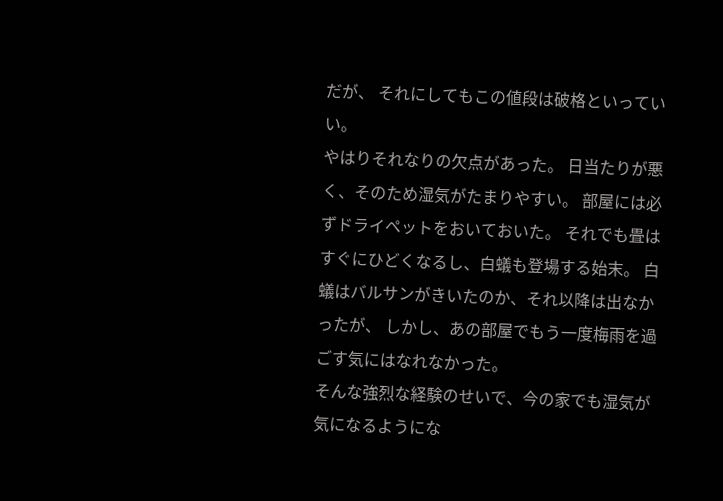だが、 それにしてもこの値段は破格といっていい。
やはりそれなりの欠点があった。 日当たりが悪く、そのため湿気がたまりやすい。 部屋には必ずドライペットをおいておいた。 それでも畳はすぐにひどくなるし、白蟻も登場する始末。 白蟻はバルサンがきいたのか、それ以降は出なかったが、 しかし、あの部屋でもう一度梅雨を過ごす気にはなれなかった。
そんな強烈な経験のせいで、今の家でも湿気が気になるようにな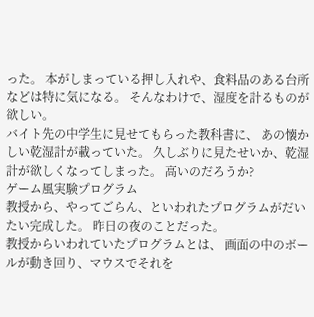った。 本がしまっている押し入れや、食料品のある台所などは特に気になる。 そんなわけで、湿度を計るものが欲しい。
バイト先の中学生に見せてもらった教科書に、 あの懐かしい乾湿計が載っていた。 久しぶりに見たせいか、乾湿計が欲しくなってしまった。 高いのだろうか?
ゲーム風実験プログラム
教授から、やってごらん、といわれたプログラムがだいたい完成した。 昨日の夜のことだった。
教授からいわれていたプログラムとは、 画面の中のボールが動き回り、マウスでそれを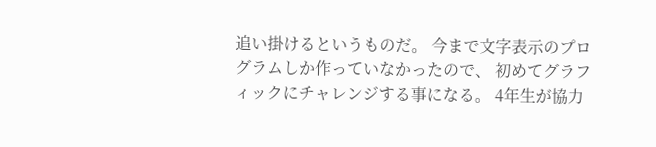追い掛けるというものだ。 今まで文字表示のプログラムしか作っていなかったので、 初めてグラフィックにチャレンジする事になる。 4年生が協力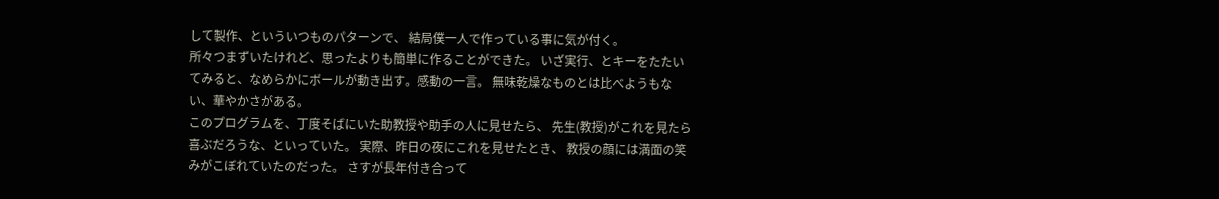して製作、といういつものパターンで、 結局僕一人で作っている事に気が付く。
所々つまずいたけれど、思ったよりも簡単に作ることができた。 いざ実行、とキーをたたいてみると、なめらかにボールが動き出す。感動の一言。 無味乾燥なものとは比べようもない、華やかさがある。
このプログラムを、丁度そばにいた助教授や助手の人に見せたら、 先生(教授)がこれを見たら喜ぶだろうな、といっていた。 実際、昨日の夜にこれを見せたとき、 教授の顔には満面の笑みがこぼれていたのだった。 さすが長年付き合って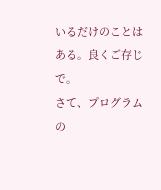いるだけのことはある。良くご存じで。
さて、プログラムの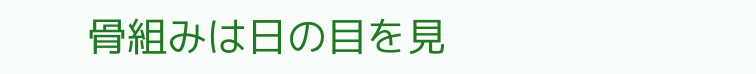骨組みは日の目を見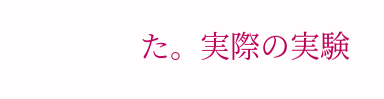た。実際の実験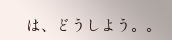は、どうしよう。。